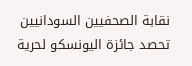نقابة الصحفيين السودانيين تحصد جائزة اليونسكو لحرية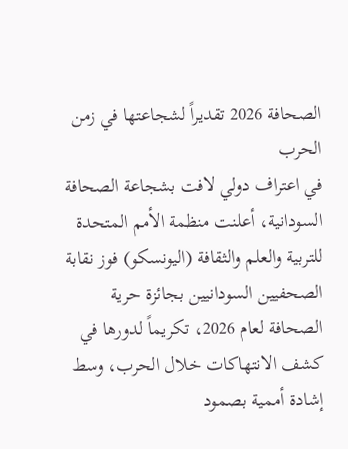الصحافة 2026 تقديراً لشجاعتها في زمن الحرب
في اعتراف دولي لافت بشجاعة الصحافة السودانية، أعلنت منظمة الأمم المتحدة للتربية والعلم والثقافة (اليونسكو) فوز نقابة الصحفيين السودانيين بجائزة حرية الصحافة لعام 2026، تكريماً لدورها في كشف الانتهاكات خلال الحرب، وسط إشادة أممية بصمود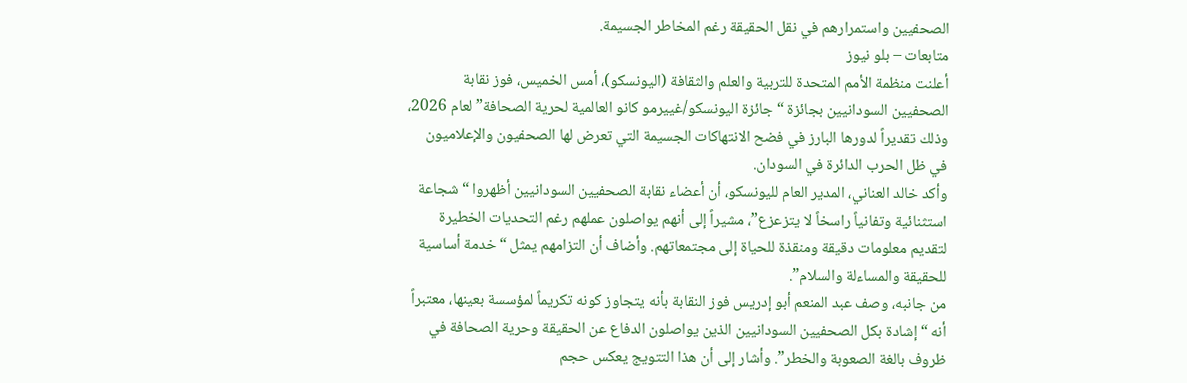الصحفيين واستمرارهم في نقل الحقيقة رغم المخاطر الجسيمة.
متابعات – بلو نيوز
أعلنت منظمة الأمم المتحدة للتربية والعلم والثقافة (اليونسكو)، أمس الخميس، فوز نقابة الصحفيين السودانيين بجائزة “جائزة اليونسكو/غييرمو كانو العالمية لحرية الصحافة” لعام 2026، وذلك تقديراً لدورها البارز في فضح الانتهاكات الجسيمة التي تعرض لها الصحفيون والإعلاميون في ظل الحرب الدائرة في السودان.
وأكد خالد العناني، المدير العام لليونسكو، أن أعضاء نقابة الصحفيين السودانيين أظهروا “شجاعة استثنائية وتفانياً راسخاً لا يتزعزع”، مشيراً إلى أنهم يواصلون عملهم رغم التحديات الخطيرة لتقديم معلومات دقيقة ومنقذة للحياة إلى مجتمعاتهم. وأضاف أن التزامهم يمثل “خدمة أساسية للحقيقة والمساءلة والسلام”.
من جانبه، وصف عبد المنعم أبو إدريس فوز النقابة بأنه يتجاوز كونه تكريماً لمؤسسة بعينها، معتبراً أنه “إشادة بكل الصحفيين السودانيين الذين يواصلون الدفاع عن الحقيقة وحرية الصحافة في ظروف بالغة الصعوبة والخطر”. وأشار إلى أن هذا التتويج يعكس حجم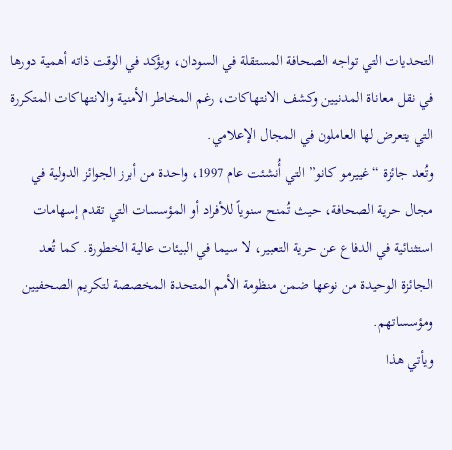التحديات التي تواجه الصحافة المستقلة في السودان، ويؤكد في الوقت ذاته أهمية دورها في نقل معاناة المدنيين وكشف الانتهاكات، رغم المخاطر الأمنية والانتهاكات المتكررة التي يتعرض لها العاملون في المجال الإعلامي.
وتُعد جائزة “غييرمو كانو” التي أُنشئت عام 1997، واحدة من أبرز الجوائز الدولية في مجال حرية الصحافة، حيث تُمنح سنوياً للأفراد أو المؤسسات التي تقدم إسهامات استثنائية في الدفاع عن حرية التعبير، لا سيما في البيئات عالية الخطورة. كما تُعد الجائزة الوحيدة من نوعها ضمن منظومة الأمم المتحدة المخصصة لتكريم الصحفيين ومؤسساتهم.
ويأتي هذا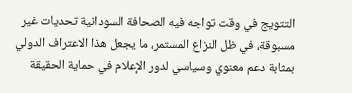التتويج في وقت تواجه فيه الصحافة السودانية تحديات غير مسبوقة، في ظل النزاع المستمر، ما يجعل هذا الاعتراف الدولي بمثابة دعم معنوي وسياسي لدور الإعلام في حماية الحقيقة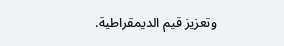وتعزيز قيم الديمقراطية.